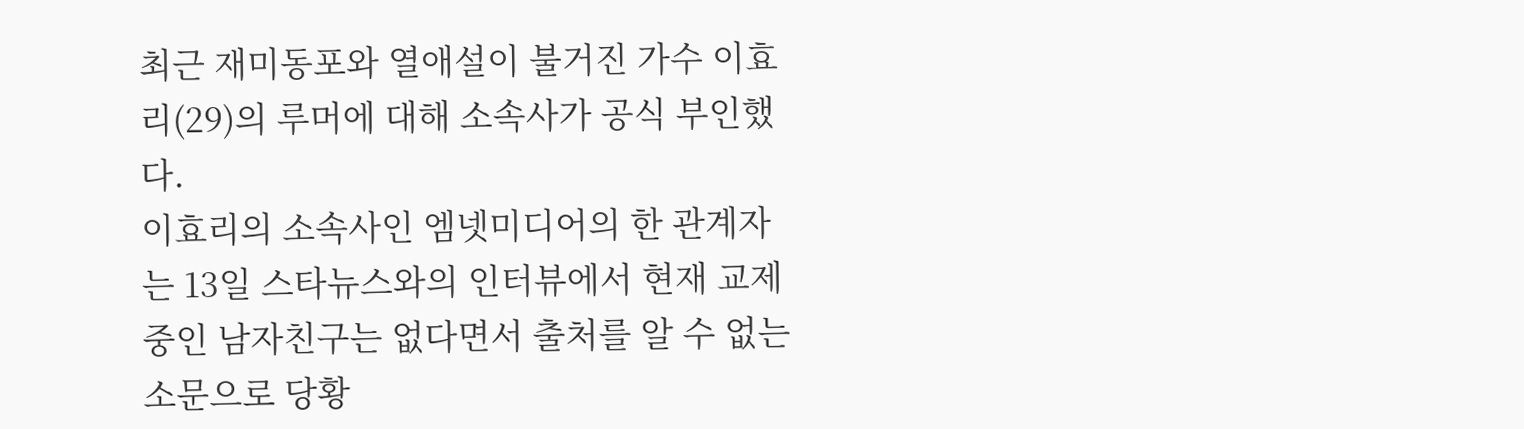최근 재미동포와 열애설이 불거진 가수 이효리(29)의 루머에 대해 소속사가 공식 부인했다.
이효리의 소속사인 엠넷미디어의 한 관계자는 13일 스타뉴스와의 인터뷰에서 현재 교제 중인 남자친구는 없다면서 출처를 알 수 없는 소문으로 당황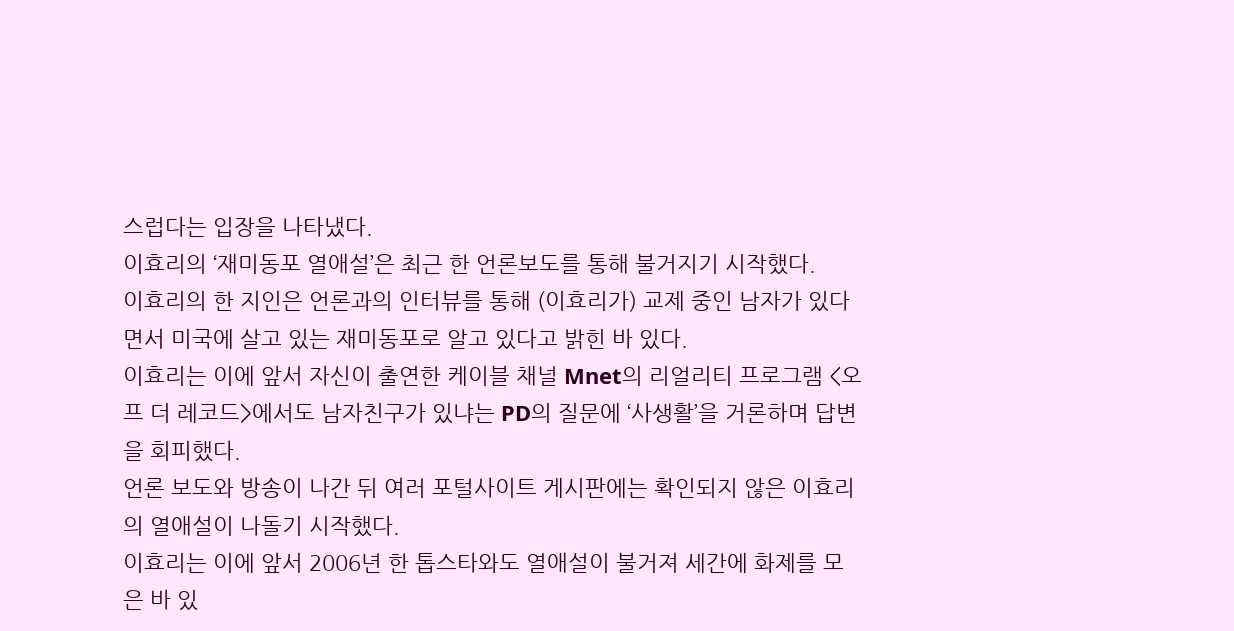스럽다는 입장을 나타냈다.
이효리의 ‘재미동포 열애설’은 최근 한 언론보도를 통해 불거지기 시작했다.
이효리의 한 지인은 언론과의 인터뷰를 통해 (이효리가) 교제 중인 남자가 있다면서 미국에 살고 있는 재미동포로 알고 있다고 밝힌 바 있다.
이효리는 이에 앞서 자신이 출연한 케이블 채널 Mnet의 리얼리티 프로그램 <오프 더 레코드>에서도 남자친구가 있냐는 PD의 질문에 ‘사생활’을 거론하며 답변을 회피했다.
언론 보도와 방송이 나간 뒤 여러 포털사이트 게시판에는 확인되지 않은 이효리의 열애설이 나돌기 시작했다.
이효리는 이에 앞서 2006년 한 톱스타와도 열애설이 불거져 세간에 화제를 모은 바 있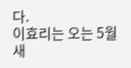다.
이효리는 오는 5월 새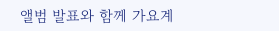앨범 발표와 함께 가요계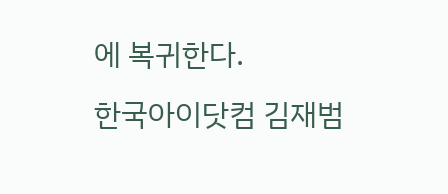에 복귀한다.
한국아이닷컴 김재범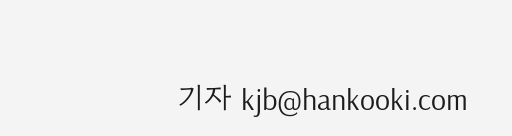기자 kjb@hankooki.com